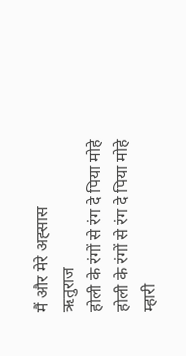मैं और मेरे अह्सास
ऋतुराज
होली के रंगों से रंग दे पिया मोहे
होली के रंगों से रंग दे पिया मोहे
म्हारी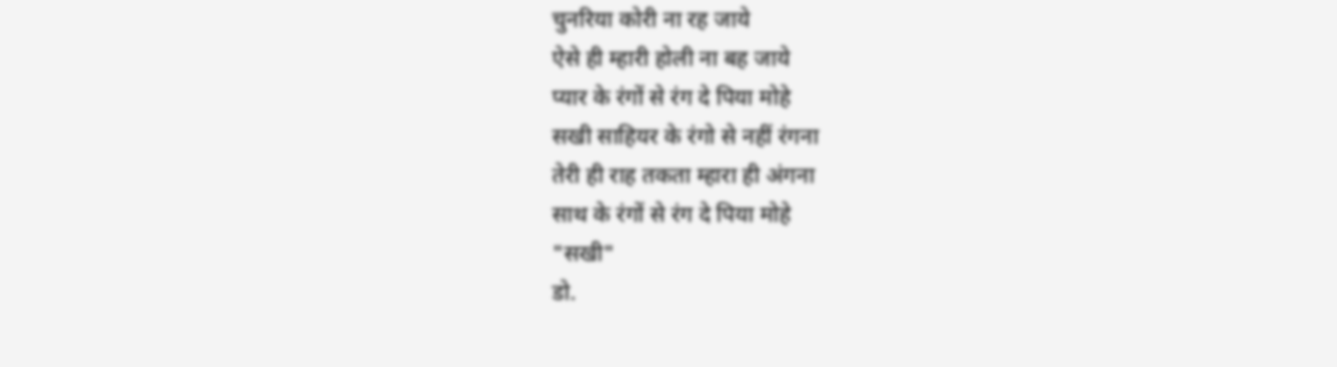चुनरिया कोरी ना रह जाये
ऐसे ही म्हारी होली ना बह जाये
प्यार के रंगों से रंग दे पिया मोहे
सखी साहियर के रंगो से नहीं रंगना
तेरी ही राह तकता म्हारा ही अंगना
साथ के रंगों से रंग दे पिया मोहे
"सखी"
डो.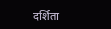दर्शिता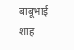बाबूभाई शाह